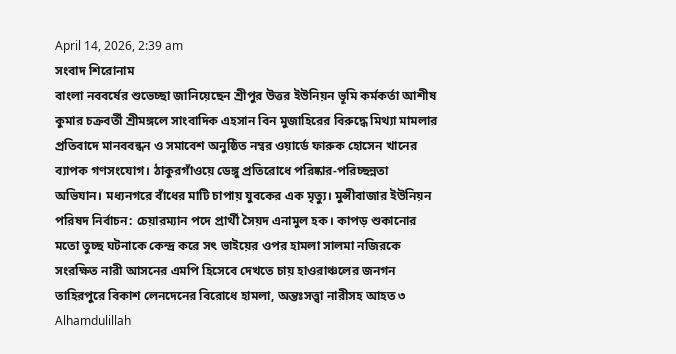April 14, 2026, 2:39 am
সংবাদ শিরোনাম
বাংলা নববর্ষের শুভেচ্ছা জানিয়েছেন শ্রীপুর উত্তর ইউনিয়ন ভূমি কর্মকর্তা আশীষ কুমার চক্রবর্তী শ্রীমঙ্গলে সাংবাদিক এহসান বিন মুজাহিরের বিরুদ্ধে মিথ্যা মামলার প্রতিবাদে মানববন্ধন ও সমাবেশ অনুষ্ঠিত নম্বর ওয়ার্ডে ফারুক হোসেন খানের ব্যাপক গণসংযোগ। ঠাকুরগাঁওয়ে ডেঙ্গু প্রতিরোধে পরিষ্কার-পরিচ্ছন্নতা অভিযান। মধ্যনগরে বাঁধের মাটি চাপায় যুবকের এক মৃত্যু। মুন্সীবাজার ইউনিয়ন পরিষদ নির্বাচন: চেয়ারম্যান পদে প্রার্থী সৈয়দ এনামুল হক। কাপড় শুকানোর মতো তুচ্ছ ঘটনাকে কেন্দ্র করে সৎ ভাইয়ের ওপর হামলা সালমা নজিরকে সংরক্ষিত নারী আসনের এমপি হিসেবে দেখতে চায় হাওরাঞ্চলের জনগন তাহিরপুরে বিকাশ লেনদেনের বিরোধে হামলা, অন্তঃসত্ত্বা নারীসহ আহত ৩ Alhamdulillah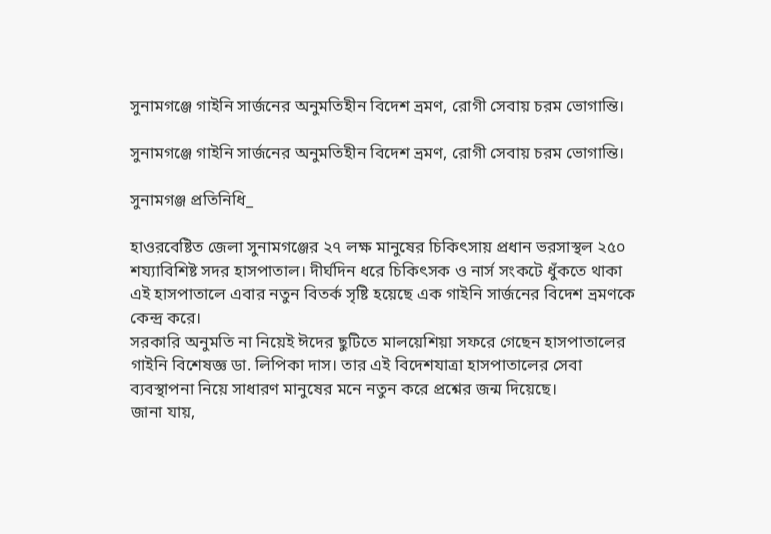সুনামগঞ্জে গাইনি সার্জনের অনুমতিহীন বিদেশ ভ্রমণ, রোগী সেবায় চরম ভোগান্তি।

সুনামগঞ্জে গাইনি সার্জনের অনুমতিহীন বিদেশ ভ্রমণ, রোগী সেবায় চরম ভোগান্তি।

সুনামগঞ্জ প্রতিনিধি_

হাওরবেষ্টিত জেলা সুনামগঞ্জের ২৭ লক্ষ মানুষের চিকিৎসায় প্রধান ভরসাস্থল ২৫০ শয্যাবিশিষ্ট সদর হাসপাতাল। দীর্ঘদিন ধরে চিকিৎসক ও নার্স সংকটে ধুঁকতে থাকা এই হাসপাতালে এবার নতুন বিতর্ক সৃষ্টি হয়েছে এক গাইনি সার্জনের বিদেশ ভ্রমণকে কেন্দ্র করে।
সরকারি অনুমতি না নিয়েই ঈদের ছুটিতে মালয়েশিয়া সফরে গেছেন হাসপাতালের গাইনি বিশেষজ্ঞ ডা. লিপিকা দাস। তার এই বিদেশযাত্রা হাসপাতালের সেবা ব্যবস্থাপনা নিয়ে সাধারণ মানুষের মনে নতুন করে প্রশ্নের জন্ম দিয়েছে।
জানা যায়,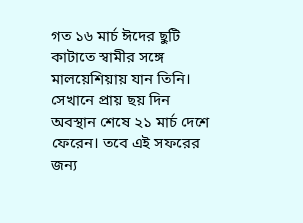গত ১৬ মার্চ ঈদের ছুটি কাটাতে স্বামীর সঙ্গে মালয়েশিয়ায় যান তিনি। সেখানে প্রায় ছয় দিন অবস্থান শেষে ২১ মার্চ দেশে ফেরেন। তবে এই সফরের জন্য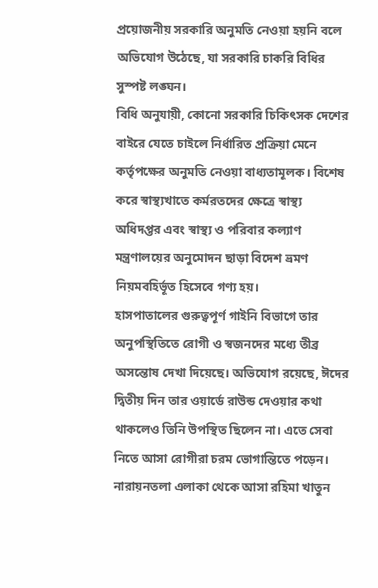প্রয়োজনীয় সরকারি অনুমতি নেওয়া হয়নি বলে অভিযোগ উঠেছে, যা সরকারি চাকরি বিধির সুস্পষ্ট লঙ্ঘন।
বিধি অনুযায়ী, কোনো সরকারি চিকিৎসক দেশের বাইরে যেতে চাইলে নির্ধারিত প্রক্রিয়া মেনে কর্তৃপক্ষের অনুমতি নেওয়া বাধ্যতামূলক। বিশেষ করে স্বাস্থ্যখাতে কর্মরতদের ক্ষেত্রে স্বাস্থ্য অধিদপ্তর এবং স্বাস্থ্য ও পরিবার কল্যাণ মন্ত্রণালয়ের অনুমোদন ছাড়া বিদেশ ভ্রমণ নিয়মবহির্ভূত হিসেবে গণ্য হয়।
হাসপাতালের গুরুত্বপূর্ণ গাইনি বিভাগে তার অনুপস্থিতিতে রোগী ও স্বজনদের মধ্যে তীব্র অসন্তোষ দেখা দিয়েছে। অভিযোগ রয়েছে, ঈদের দ্বিতীয় দিন তার ওয়ার্ডে রাউন্ড দেওয়ার কথা থাকলেও তিনি উপস্থিত ছিলেন না। এতে সেবা নিতে আসা রোগীরা চরম ভোগান্তিতে পড়েন।
নারায়নতলা এলাকা থেকে আসা রহিমা খাতুন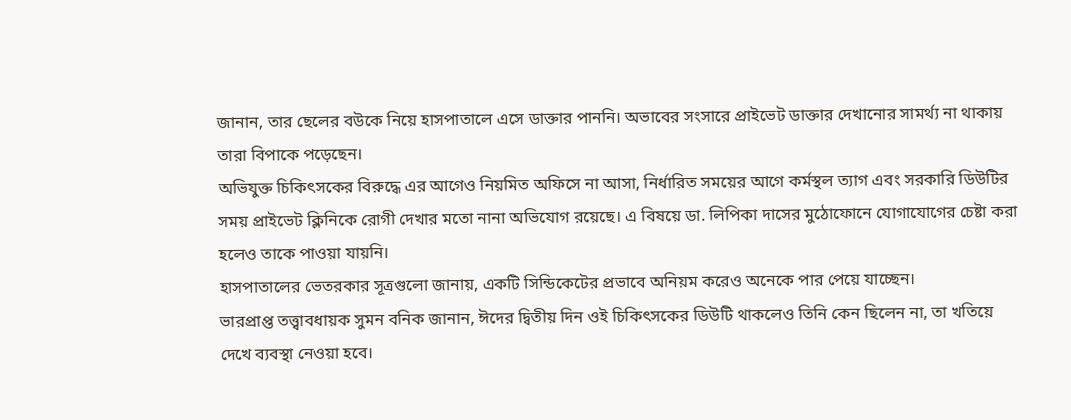জানান, তার ছেলের বউকে নিয়ে হাসপাতালে এসে ডাক্তার পাননি। অভাবের সংসারে প্রাইভেট ডাক্তার দেখানোর সামর্থ্য না থাকায় তারা বিপাকে পড়েছেন।
অভিযুক্ত চিকিৎসকের বিরুদ্ধে এর আগেও নিয়মিত অফিসে না আসা, নির্ধারিত সময়ের আগে কর্মস্থল ত্যাগ এবং সরকারি ডিউটির সময় প্রাইভেট ক্লিনিকে রোগী দেখার মতো নানা অভিযোগ রয়েছে। এ বিষয়ে ডা. লিপিকা দাসের মুঠোফোনে যোগাযোগের চেষ্টা করা হলেও তাকে পাওয়া যায়নি।
হাসপাতালের ভেতরকার সূত্রগুলো জানায়, একটি সিন্ডিকেটের প্রভাবে অনিয়ম করেও অনেকে পার পেয়ে যাচ্ছেন।
ভারপ্রাপ্ত তত্ত্বাবধায়ক সুমন বনিক জানান, ঈদের দ্বিতীয় দিন ওই চিকিৎসকের ডিউটি থাকলেও তিনি কেন ছিলেন না, তা খতিয়ে দেখে ব্যবস্থা নেওয়া হবে।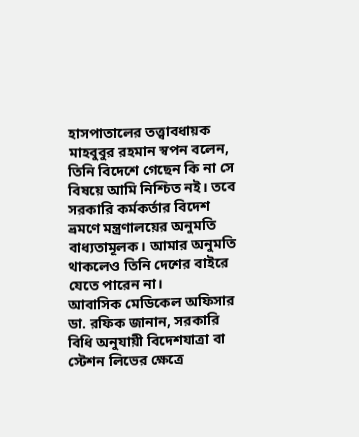হাসপাতালের তত্ত্বাবধায়ক মাহবুবুর রহমান স্বপন বলেন, তিনি বিদেশে গেছেন কি না সে বিষয়ে আমি নিশ্চিত নই। তবে সরকারি কর্মকর্তার বিদেশ ভ্রমণে মন্ত্রণালয়ের অনুমতি বাধ্যতামূলক। আমার অনুমতি থাকলেও তিনি দেশের বাইরে যেতে পারেন না।
আবাসিক মেডিকেল অফিসার ডা. রফিক জানান, সরকারি বিধি অনুযায়ী বিদেশযাত্রা বা স্টেশন লিভের ক্ষেত্রে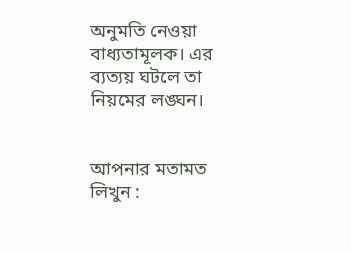অনুমতি নেওয়া বাধ্যতামূলক। এর ব্যত্যয় ঘটলে তা নিয়মের লঙ্ঘন।


আপনার মতামত লিখুন :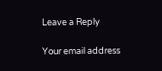Leave a Reply

Your email address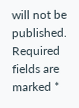will not be published. Required fields are marked *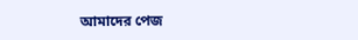আমাদের পেজ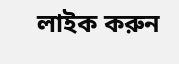লাইক করুন